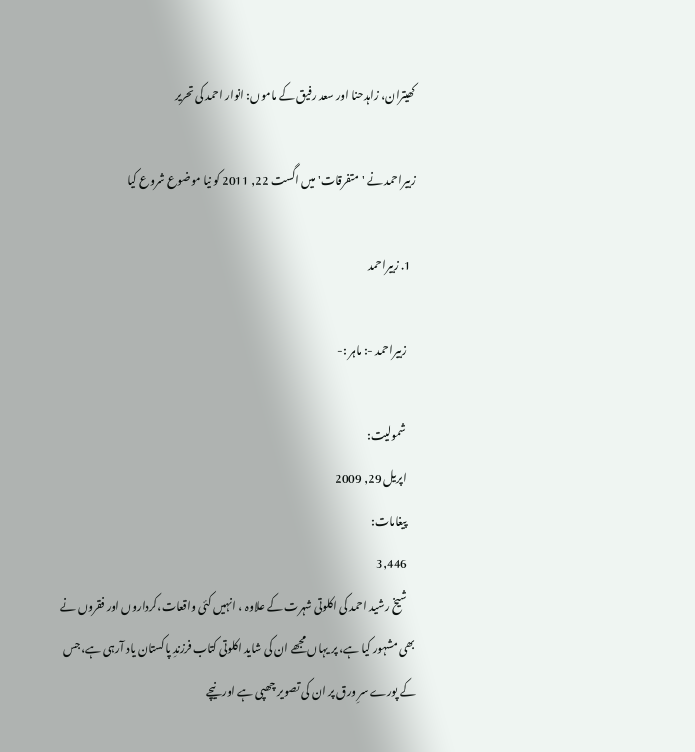کھیتران، زاہدحنا اور سعد رفیق کے ماموں: انوار احمد کی تحریر

زبیراحمد نے 'متفرقات' میں اگست 22, 2011 کو نیا موضوع شروع کیا

  1. زبیراحمد

    زبیراحمد -: ماہر :-

    شمولیت:
    اپریل 29, 2009
    پیغامات:
    3,446
    شیخ رشید احمد کی اکلوتی شہرت کے علاوہ ، انہیں کئی واقعات،کرداروں اور فقروں نے بھی مشہور کیا ہے، پر یہاں مجھے ان کی شاید اکلوتی کتاب فرزندِ پاکستان یاد آرہی ہے،جس کے پورے سرِ ورق پر ان کی تصویر چھپی ہے اور نیچے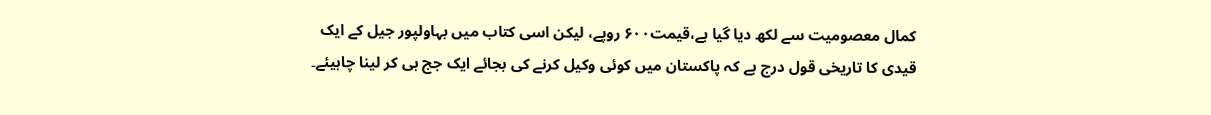کمال معصومیت سے لکھ دیا گیا ہے،قیمت۶۰۰ روپے، لیکن اسی کتاب میں بہاولپور جیل کے ایک قیدی کا تاریخی قول درج ہے کہ پاکستان میں کوئی وکیل کرنے کی بجائے ایک جج ہی کر لینا چاہیئے۔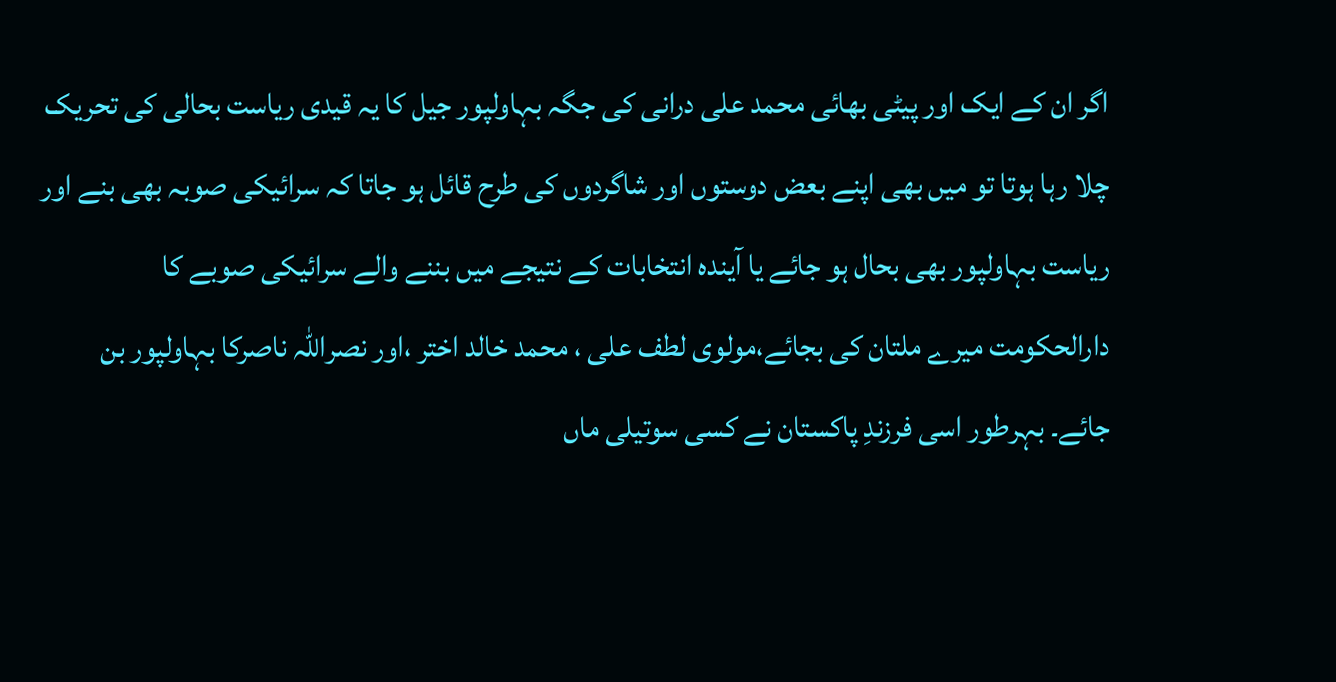اگر ان کے ایک اور پیٹی بھائی محمد علی درانی کی جگہ بہاولپور جیل کا یہ قیدی ریاست بحالی کی تحریک چلا رہا ہوتا تو میں بھی اپنے بعض دوستوں اور شاگردوں کی طرح قائل ہو جاتا کہ سرائیکی صوبہ بھی بنے اور ریاست بہاولپور بھی بحال ہو جائے یا آیندہ انتخابات کے نتیجے میں بننے والے سرائیکی صوبے کا دارالحکومت میرے ملتان کی بجائے،مولوی لطف علی ، محمد خالد اختر ،اور نصراللہ ناصرکا بہاولپور بن جائے۔ بہرطور اسی فرزندِ پاکستان نے کسی سوتیلی ماں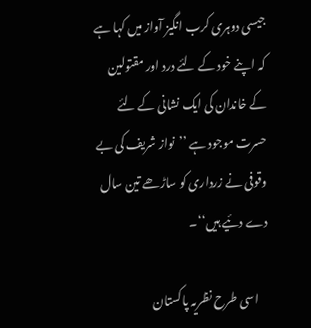جیسی دوہری کرب انگیز آواز میں کہا ہے کہ اپنے خود کے لئے درد اور مقتولین کے خاندان کی ایک نشانی کے لئے حسرت موجود ہے ’’نواز شریف کی بے وقوفی نے زرداری کو ساڑھے تین سال دے دئیے ہیں‘‘۔

    اسی طرح نظریہ پاکستان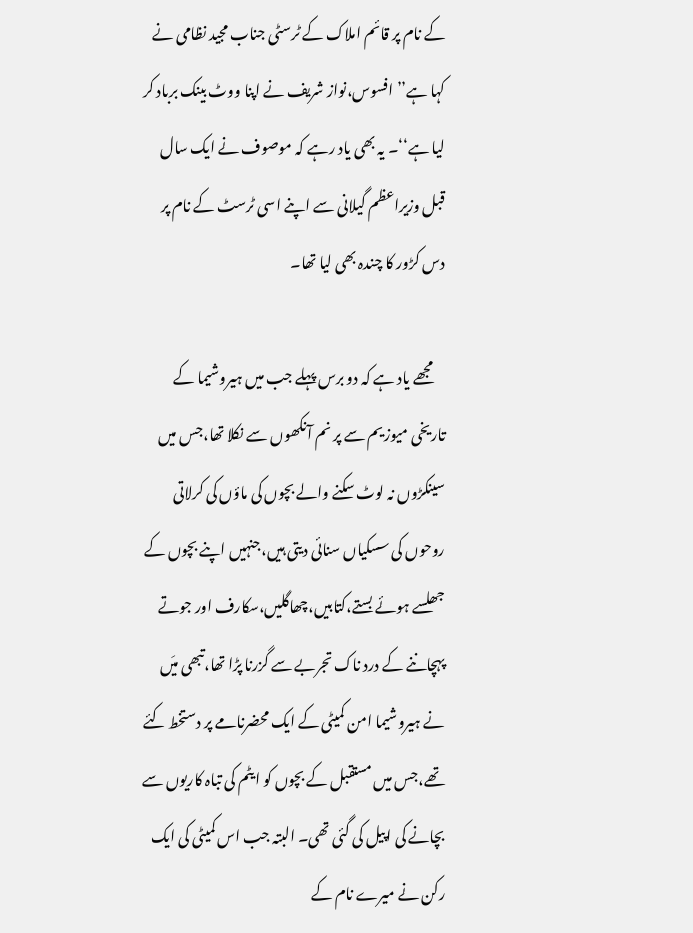کے نام پر قائم املاک کے ٹرسٹی جناب مجید نظامی نے کہا ہے’’افسوس،نواز شریف نے اپنا ووٹ بینک برباد کر لیا ہے‘‘۔ یہ بھی یاد رہے کہ موصوف نے ایک سال قبل وزیراعظم گیلانی سے اپنے اسی ٹرسٹ کے نام پر دس کڑور کا چندہ بھی لیا تھا۔

    مجھے یاد ہے کہ دو برس پہلے جب میں ہیروشیما کے تاریخی میوزیم سے پر نم آنکھوں سے نکلا تھا،جس میں سینکڑوں نہ لوٹ سکنے والے بچوں کی ماؤں کی کرلاتی روحوں کی سسکیاں سنائی دیتی ہیں،جنہیں اپنے بچوں کے جھلسے ہوئے بستے،کتابیں،چھاگلیں،سکارف اور جوتے پہچاننے کے درد ناک تجربے سے گزرنا پڑا تھا،تبھی میَں نے ہیروشیما امن کمیٹی کے ایک محضرنامے پر دستخط کئے تھے،جس میں مستقبل کے بچوں کو ایٹم کی تباہ کاریوں سے بچانے کی اپیل کی گئی تھی۔ البتہ جب اس کمیٹی کی ایک رکن نے میرے نام کے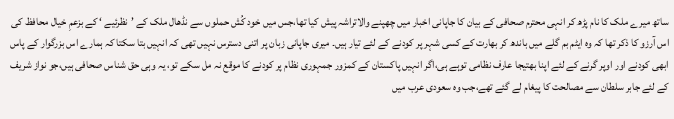ساتھ میرے ملک کا نام پڑھ کر انہی محترم صحافی کے بیان کا جاپانی اخبار میں چھپنے والاتراشہ پیش کیا تھا،جس میں خود کُش حملوں سے نڈھال ملک کے ’نظرئیے ‘ کے بزعمِ خیال محافظ کی اس آرزو کا ذکر تھا کہ وہ ایٹم بم گلے میں باندھ کر بھارت کے کسی شہر پر کودنے کے لئے تیار ہیں۔ میری جاپانی زبان پر اتنی دسترس نہیں تھی کہ انہیں بتا سکتا کہ ہمارے اس بزرگوار کے پاس ابھی کودنے اور اوپر گرنے کے لئے اپنا بھتیجا عارف نظامی توہے ہی،اگر انہیں پاکستان کے کمزور جمہوری نظام پر کودنے کا موقع نہ مل سکے تو، یہ وہی حق شناس صحافی ہیں،جو نواز شریف کے لئے جابر سلطان سے مصالحت کا پیغام لے گئے تھے،جب وہ سعودی عرب میں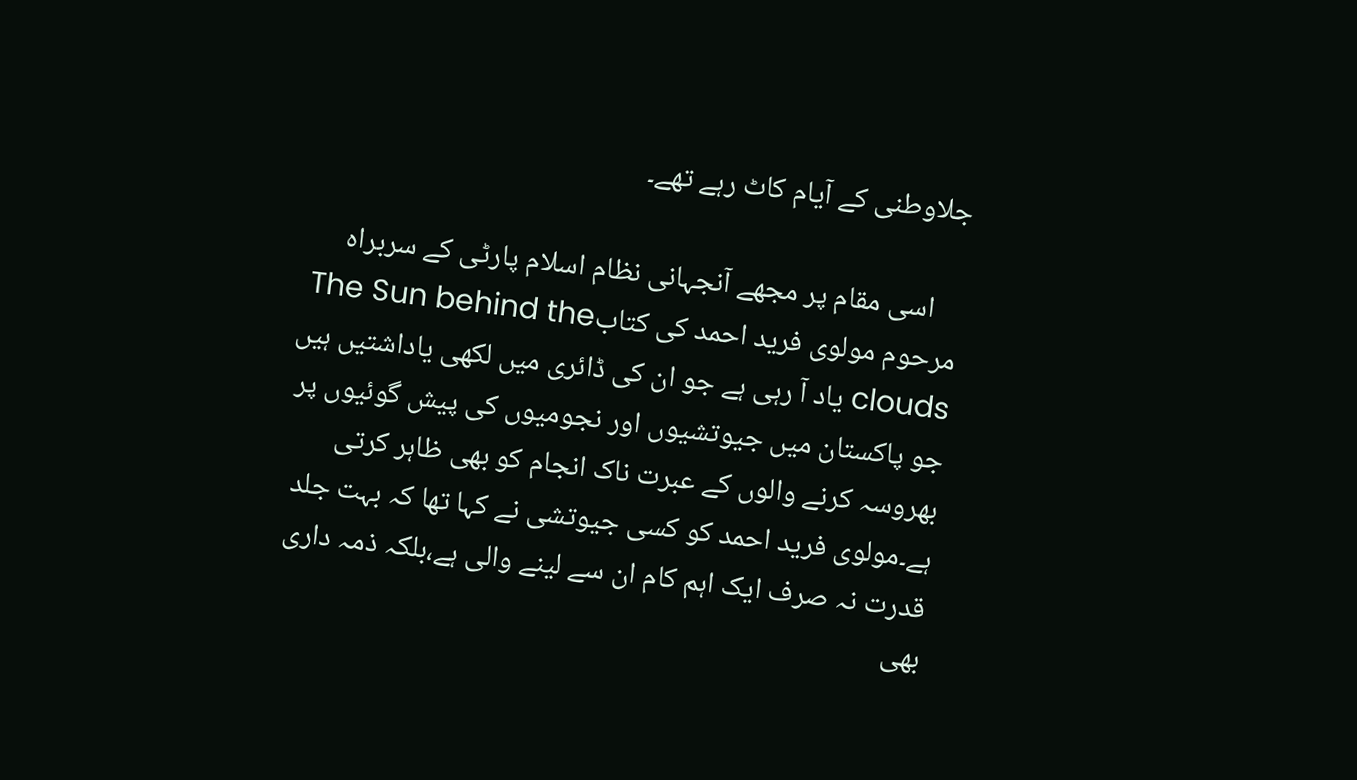جلاوطنی کے آیام کاٹ رہے تھے۔

    اسی مقام پر مجھے آنجہانی نظام اسلام پارٹی کے سربراہ مرحوم مولوی فرید احمد کی کتابThe Sun behind the clouds یاد آ رہی ہے جو ان کی ڈائری میں لکھی یاداشتیں ہیں جو پاکستان میں جیوتشیوں اور نجومیوں کی پیش گوئیوں پر بھروسہ کرنے والوں کے عبرت ناک انجام کو بھی ظاہر کرتی ہے۔مولوی فرید احمد کو کسی جیوتشی نے کہا تھا کہ بہت جلد قدرت نہ صرف ایک اہم کام ان سے لینے والی ہے،بلکہ ذمہ داری بھی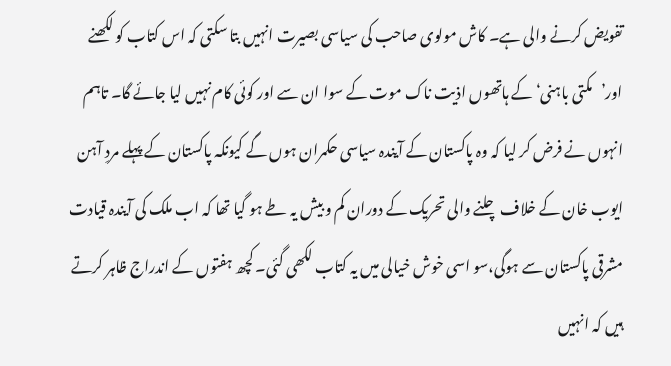تفویض کرنے والی ہے۔ کاش مولوی صاحب کی سیاسی بصیرت انہیں بتا سکتی کہ اس کتاب کو لکھنے اور’مکتی باہنی‘ کے ہاتھوں اذیت ناک موت کے سوا ان سے اور کوئی کام نہیں لیا جائے گا۔ تاہم انہوں نے فرض کر لیا کہ وہ پاکستان کے آیندہ سیاسی حکمران ہوں گے کیونکہ پاکستان کے پہلے مردِ آہن ایوب خان کے خلاف چلنے والی تحریک کے دوران کم و بیش یہ طے ہو گیا تھا کہ اب ملک کی آیندہ قیادت مشرقی پاکستان سے ہوگی،سو اسی خوش خیالی میں یہ کتاب لکھی گئی۔ کچھ ہفتوں کے اندراج ظاہر کرتے ہیں کہ انہیں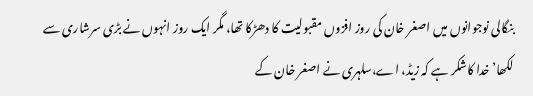بنگالی نوجوانوں میں اصغر خان کی روز افزوں مقبولیت کا دھڑکا تھا، مگر ایک روز انہوں نے بڑی سرشاری سے لکھا’خدا کاشکر ہے کہ زیڈ، اے،سلہری نے اصغر خان کے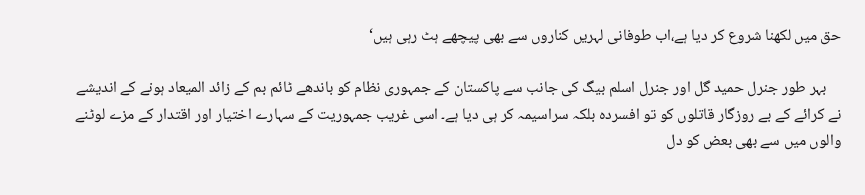حق میں لکھنا شروع کر دیا ہے،اب طوفانی لہریں کناروں سے بھی پیچھے ہٹ رہی ہیں‘

    بہر طور جنرل حمید گل اور جنرل اسلم بیگ کی جانب سے پاکستان کے جمہوری نظام کو باندھے ٹائم بم کے زائد المیعاد ہونے کے اندیشے نے کرائے کے بے روزگار قاتلوں کو تو افسردہ بلکہ سراسیمہ کر ہی دیا ہے۔ اسی غریب جمہوریت کے سہارے اختیار اور اقتدار کے مزے لوٹنے والوں میں سے بھی بعض کو دل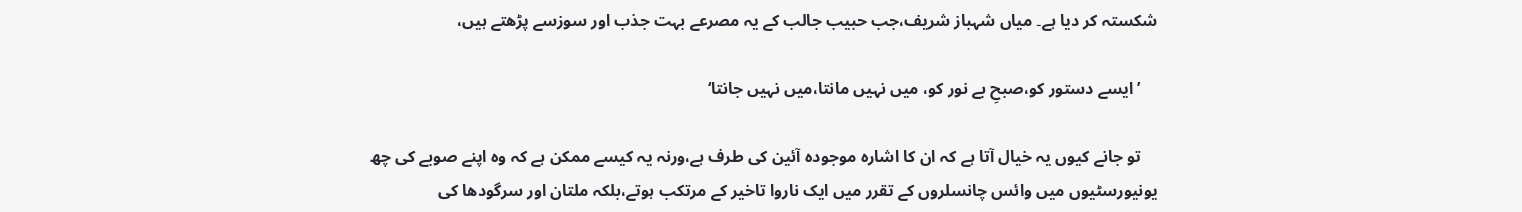شکستہ کر دیا ہے۔ میاں شہباز شریف،جب حبیب جالب کے یہ مصرعے بہت جذب اور سوزسے پڑھتے ہیں،

    ’ایسے دستور کو،صبحِ بے نور کو، میں نہیں مانتا،میں نہیں جانتا‘

    تو جانے کیوں یہ خیال آتا ہے کہ ان کا اشارہ موجودہ آئین کی طرف ہے،ورنہ یہ کیسے ممکن ہے کہ وہ اپنے صوبے کی چھ یونیورسٹیوں میں وائس چانسلروں کے تقرر میں ایک ناروا تاخیر کے مرتکب ہوتے،بلکہ ملتان اور سرگودھا کی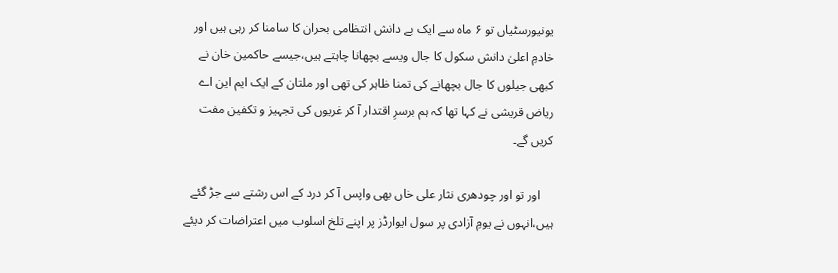یونیورسٹیاں تو ۶ ماہ سے ایک بے دانش انتظامی بحران کا سامنا کر رہی ہیں اور خادمِ اعلیٰ دانش سکول کا جال ویسے بچھانا چاہتے ہیں،جیسے حاکمین خان نے کبھی جیلوں کا جال بچھانے کی تمنا ظاہر کی تھی اور ملتان کے ایک ایم این اے ریاض قریشی نے کہا تھا کہ ہم برسرِ اقتدار آ کر غریوں کی تجہیز و تکفین مفت کریں گے۔

    اور تو اور چودھری نثار علی خاں بھی واپس آ کر درد کے اس رشتے سے جڑ گئے ہیں،انہوں نے یومِ آزادی پر سول ایوارڈز پر اپنے تلخ اسلوب میں اعتراضات کر دیئے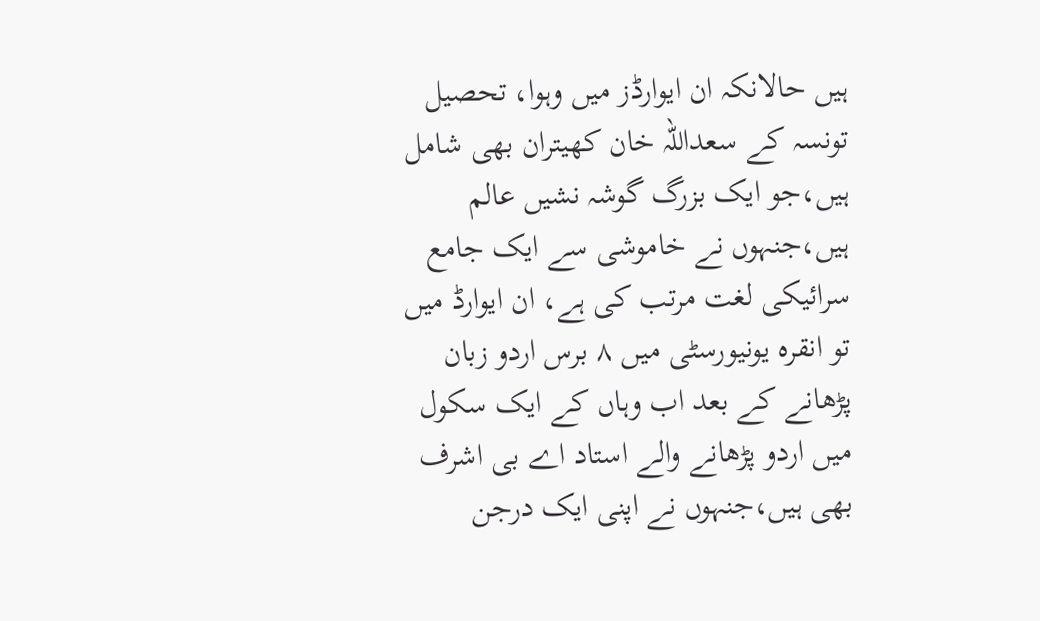ہیں حالانکہ ان ایوارڈز میں وہوا، تحصیل تونسہ کے سعداللہ خان کھیتران بھی شامل ہیں،جو ایک بزرگ گوشہ نشیں عالم ہیں،جنہوں نے خاموشی سے ایک جامع سرائیکی لغت مرتب کی ہے، ان ایوارڈ میں تو انقرہ یونیورسٹی میں ۸ برس اردو زبان پڑھانے کے بعد اب وہاں کے ایک سکول میں اردو پڑھانے والے استاد اے بی اشرف بھی ہیں،جنہوں نے اپنی ایک درجن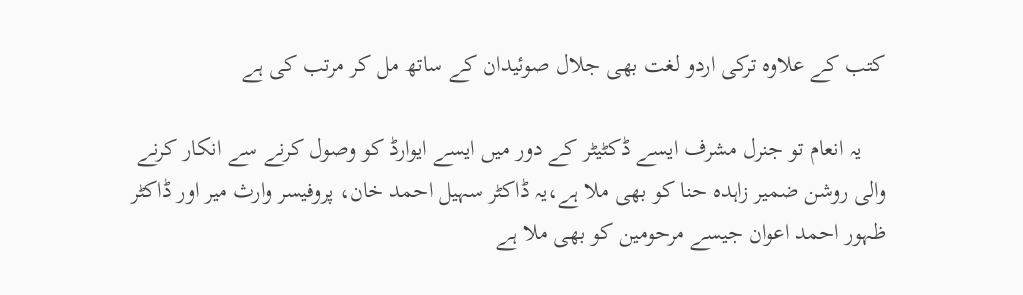کتب کے علاوہ ترکی اردو لغت بھی جلال صوئیدان کے ساتھ مل کر مرتب کی ہے

    یہ انعام تو جنرل مشرف ایسے ڈکٹیٹر کے دور میں ایسے ایوارڈ کو وصول کرنے سے انکار کرنے والی روشن ضمیر زاہدہ حنا کو بھی ملا ہے،یہ ڈاکٹر سہیل احمد خان، پروفیسر وارث میر اور ڈاکٹر ظہور احمد اعوان جیسے مرحومین کو بھی ملا ہے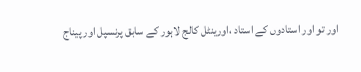اور تو اور استادوں کے استاد ،اورینٹل کالج لاہور کے سابق پرنسپل اور پیناج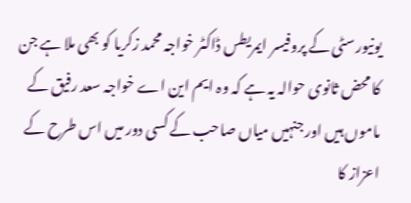یونیورسٹی کے پروفیسر ایمریطس ڈاکٹر خواجہ محمد زکریا کو بھی ملا ہے جن کا محض ثانوی حوالہ یہ ہے کہ وہ ایم این اے خواجہ سعد رفیق کے ماموں ہیں اور جنہیں میاں صاحب کے کسی دور میں اس طرح کے اعزاز کا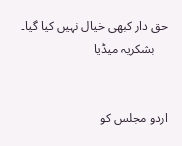حق دار کبھی خیال نہیں کیا گیا۔
    بشکریہ میڈیا


اردو مجلس کو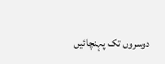دوسروں تک پہنچائیں